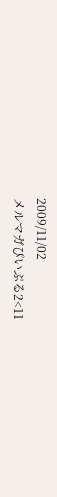2009/11/02
メルマガぴいぷる2<11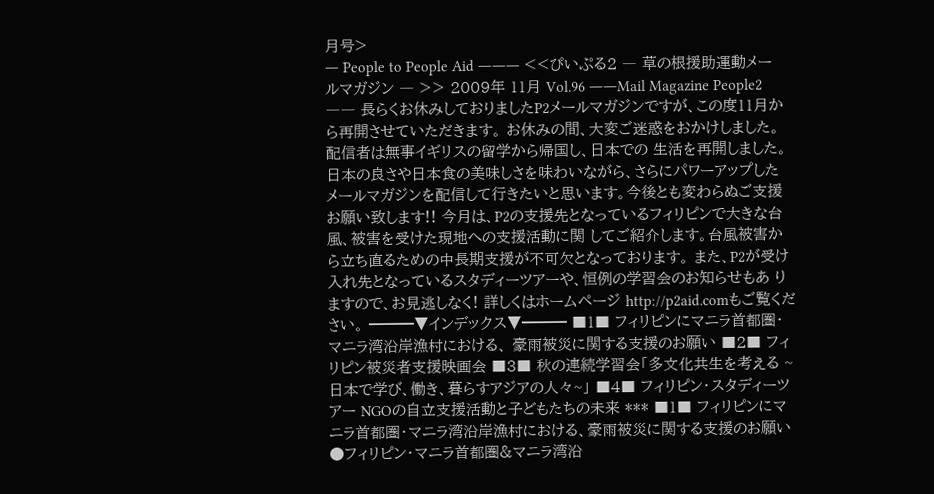月号>
― People to People Aid ――― <<ぴいぷる2 ― 草の根援助運動メールマガジン ― >> 2009年 11月 Vol.96 ――Mail Magazine People2 ―― 長らくお休みしておりましたP2メールマガジンですが、この度11月から再開させていただきます。 お休みの間、大変ご迷惑をおかけしました。配信者は無事イギリスの留学から帰国し、日本での 生活を再開しました。日本の良さや日本食の美味しさを味わいながら、さらにパワーアップした メールマガジンを配信して行きたいと思います。今後とも変わらぬご支援お願い致します!! 今月は、P2の支援先となっているフィリピンで大きな台風、被害を受けた現地への支援活動に関 してご紹介します。台風被害から立ち直るための中長期支援が不可欠となっております。 また、P2が受け入れ先となっているスタディーツアーや、恒例の学習会のお知らせもあ りますので、お見逃しなく! 詳しくはホームページ http://p2aid.comもご覧ください。 ━━━▼インデックス▼━━━ ■1■ フィリピンにマニラ首都圏・マニラ湾沿岸漁村における、 豪雨被災に関する支援のお願い ■2■ フィリピン被災者支援映画会 ■3■ 秋の連続学習会「多文化共生を考える ~日本で学び、働き、暮らすアジアの人々~」 ■4■ フィリピン・スタディーツアー NGOの自立支援活動と子どもたちの未来 *** ■1■ フィリピンにマニラ首都圏・マニラ湾沿岸漁村における、豪雨被災に関する支援のお願い ●フィリピン・マニラ首都圏&マニラ湾沿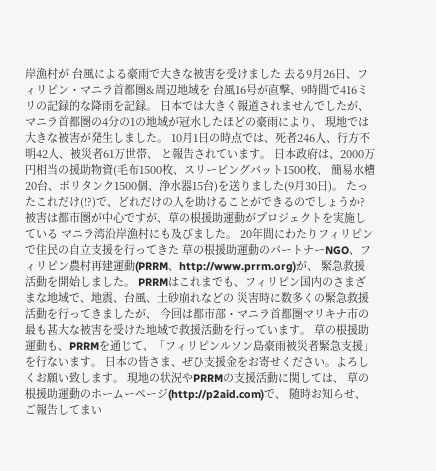岸漁村が 台風による豪雨で大きな被害を受けました 去る9月26日、フィリピン・マニラ首都圏&周辺地域を 台風16号が直撃、9時間で416ミリの記録的な降雨を記録。 日本では大きく報道されませんでしたが、 マニラ首都圏の4分の1の地域が冠水したほどの豪雨により、 現地では大きな被害が発生しました。 10月1日の時点では、死者246人、行方不明42人、被災者61万世帯、 と報告されています。 日本政府は、2000万円相当の援助物資(毛布1500枚、スリーピングパット1500枚、 簡易水槽20台、ポリタンク1500個、浄水器15台)を送りました(9月30日)。 たったこれだけ(!?)で、どれだけの人を助けることができるのでしょうか? 被害は都市圏が中心ですが、草の根援助運動がプロジェクトを実施している マニラ湾沿岸漁村にも及びました。 20年間にわたりフィリピンで住民の自立支援を行ってきた 草の根援助運動のパートナーNGO、フィリピン農村再建運動(PRRM、http://www.prrm.org)が、 緊急救援活動を開始しました。 PRRMはこれまでも、フィリピン国内のさまざまな地域で、地震、台風、土砂崩れなどの 災害時に数多くの緊急救援活動を行ってきましたが、 今回は都市部・マニラ首都圏マリキナ市の 最も甚大な被害を受けた地域で救援活動を行っています。 草の根援助運動も、PRRMを通じて、「フィリピンルソン島豪雨被災者緊急支援」を行ないます。 日本の皆さま、ぜひ支援金をお寄せください。よろしくお願い致します。 現地の状況やPRRMの支援活動に関しては、 草の根援助運動のホームーページ(http://p2aid.com)で、 随時お知らせ、ご報告してまい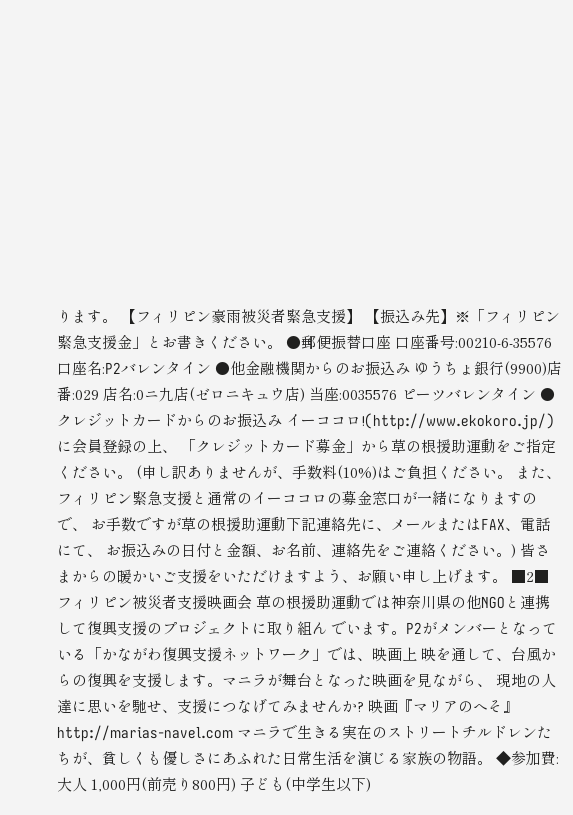ります。 【フィリピン豪雨被災者緊急支援】 【振込み先】※「フィリピン緊急支援金」とお書きください。 ●郵便振替口座 口座番号:00210-6-35576 口座名:P2バレンタイン ●他金融機関からのお振込み ゆうちょ銀行(9900)店番:029 店名:0ニ九店(ゼロニキュウ店) 当座:0035576 ピーツバレンタイン ●クレジットカードからのお振込み イーココロ!(http://www.ekokoro.jp/)に会員登録の上、 「クレジットカード募金」から草の根援助運動をご指定ください。 (申し訳ありませんが、手数料(10%)はご負担ください。 また、フィリピン緊急支援と通常のイーココロの募金窓口が一緒になりますので、 お手数ですが草の根援助運動下記連絡先に、メールまたはFAX、電話にて、 お振込みの日付と金額、お名前、連絡先をご連絡ください。) 皆さまからの暖かいご支援をいただけますよう、お願い申し上げます。 ■2■フィリピン被災者支援映画会 草の根援助運動では神奈川県の他NGOと連携して復興支援のプロジェクトに取り組ん でいます。P2がメンバーとなっている「かながわ復興支援ネットワーク」では、映画上 映を通して、台風からの復興を支援します。マニラが舞台となった映画を見ながら、 現地の人達に思いを馳せ、支援につなげてみませんか? 映画『マリアのへそ』 http://marias-navel.com マニラで生きる実在のストリートチルドレンたちが、貧しくも優しさにあふれた日常生活を演じる家族の物語。 ◆参加費:大人 1,000円(前売り800円) 子ども(中学生以下)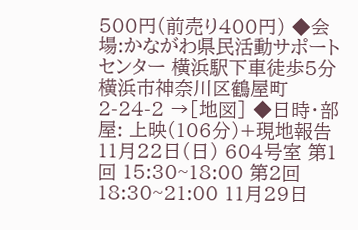500円(前売り400円) ◆会場:かながわ県民活動サポートセンター 横浜駅下車徒歩5分 横浜市神奈川区鶴屋町2-24-2 →[地図] ◆日時・部屋: 上映(106分)+現地報告 11月22日(日) 604号室 第1回 15:30~18:00 第2回 18:30~21:00 11月29日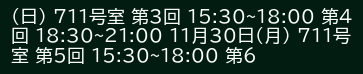(日) 711号室 第3回 15:30~18:00 第4回 18:30~21:00 11月30日(月) 711号室 第5回 15:30~18:00 第6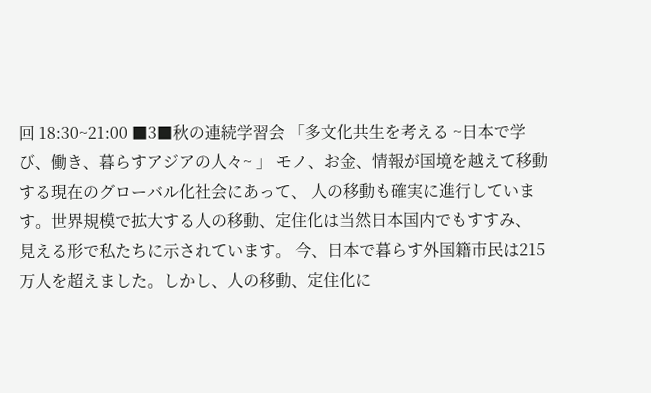回 18:30~21:00 ■3■秋の連続学習会 「多文化共生を考える ~日本で学び、働き、暮らすアジアの人々~ 」 モノ、お金、情報が国境を越えて移動する現在のグローバル化社会にあって、 人の移動も確実に進行しています。世界規模で拡大する人の移動、定住化は当然日本国内でもすすみ、 見える形で私たちに示されています。 今、日本で暮らす外国籍市民は215万人を超えました。しかし、人の移動、定住化に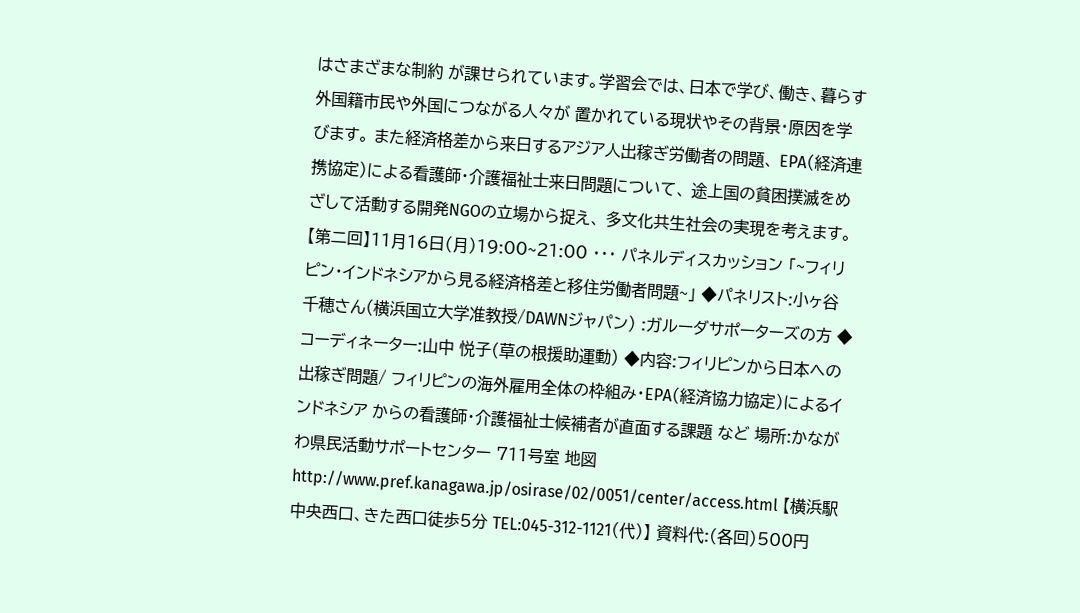はさまざまな制約 が課せられています。学習会では、日本で学び、働き、暮らす外国籍市民や外国につながる人々が 置かれている現状やその背景・原因を学びます。 また経済格差から来日するアジア人出稼ぎ労働者の問題、 EPA(経済連携協定)による看護師・介護福祉士来日問題について、 途上国の貧困撲滅をめざして活動する開発NGOの立場から捉え、 多文化共生社会の実現を考えます。 【第二回】11月16日(月)19:00~21:00 ・・・ パネルディスカッション 「~フィリピン・インドネシアから見る経済格差と移住労働者問題~」 ◆パネリスト:小ヶ谷 千穂さん(横浜国立大学准教授/DAWNジャパン) :ガルーダサポーターズの方 ◆コーディネーター:山中 悦子(草の根援助運動) ◆内容:フィリピンから日本への出稼ぎ問題/ フィリピンの海外雇用全体の枠組み・EPA(経済協力協定)によるインドネシア からの看護師・介護福祉士候補者が直面する課題 など 場所:かながわ県民活動サポートセンター 711号室 地図 http://www.pref.kanagawa.jp/osirase/02/0051/center/access.html 【横浜駅中央西口、きた西口徒歩5分 TEL:045-312-1121(代)】 資料代:(各回)500円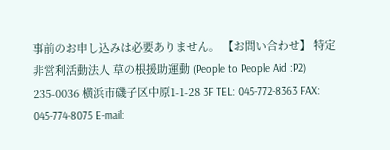事前のお申し込みは必要ありません。 【お問い合わせ】 特定非営利活動法人 草の根援助運動 (People to People Aid :P2) 235-0036 横浜市磯子区中原1-1-28 3F TEL: 045-772-8363 FAX: 045-774-8075 E-mail: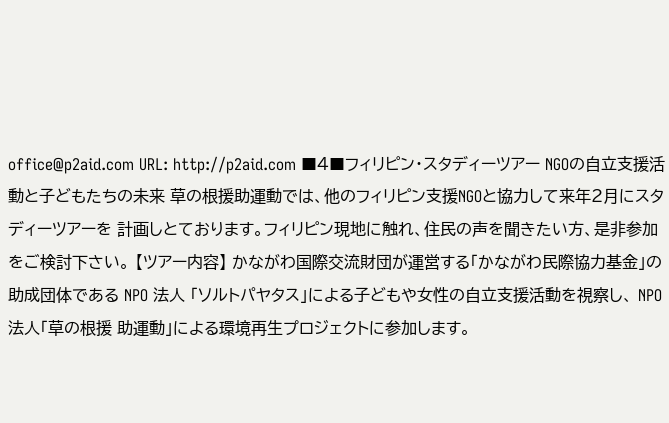office@p2aid.com URL: http://p2aid.com ■4■フィリピン・スタディーツアー NGOの自立支援活動と子どもたちの未来 草の根援助運動では、他のフィリピン支援NGOと協力して来年2月にスタディーツアーを 計画しとております。フィリピン現地に触れ、住民の声を聞きたい方、是非参加をご検討下さい。 【ツアー内容】 かながわ国際交流財団が運営する「かながわ民際協力基金」の助成団体である NPO 法人 「ソルトパヤタス」による子どもや女性の自立支援活動を視察し、 NPO 法人「草の根援 助運動」による環境再生プロジェクトに参加します。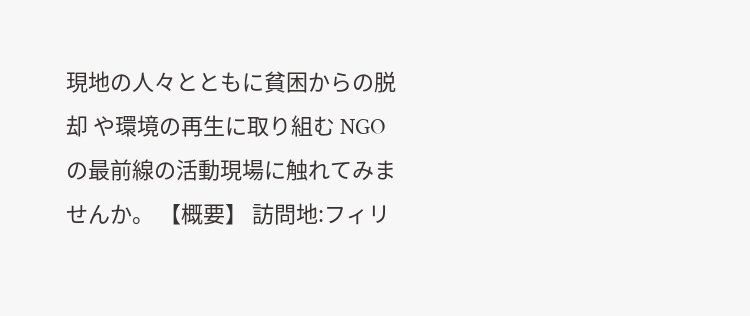現地の人々とともに貧困からの脱却 や環境の再生に取り組む NGO の最前線の活動現場に触れてみませんか。 【概要】 訪問地:フィリ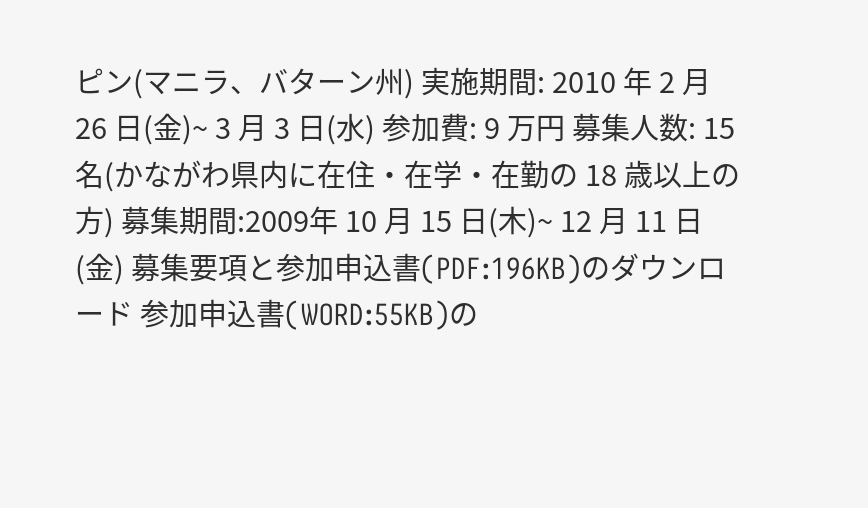ピン(マニラ、バターン州) 実施期間: 2010 年 2 月 26 日(金)~ 3 月 3 日(水) 参加費: 9 万円 募集人数: 15 名(かながわ県内に在住・在学・在勤の 18 歳以上の方) 募集期間:2009年 10 月 15 日(木)~ 12 月 11 日(金) 募集要項と参加申込書(PDF:196KB)のダウンロード 参加申込書(WORD:55KB)の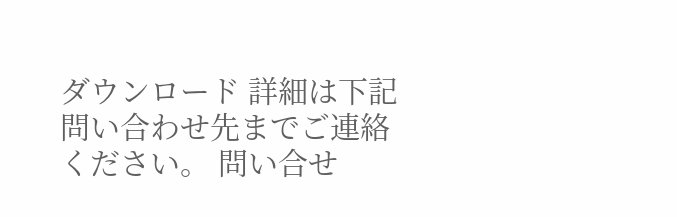ダウンロード 詳細は下記問い合わせ先までご連絡ください。 問い合せ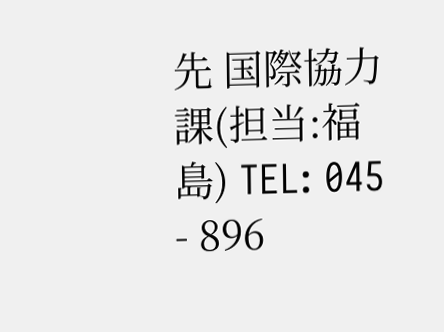先 国際協力課(担当:福島) TEL: 045 - 896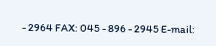- 2964 FAX: 045 - 896 - 2945 E-mail: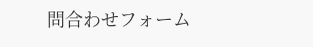問合わせフォーム